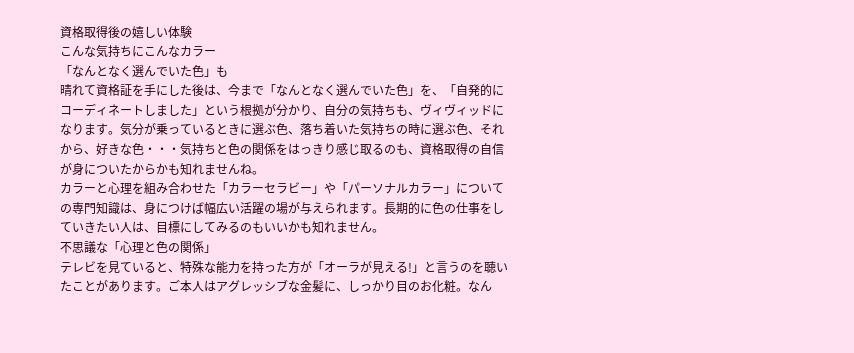資格取得後の嬉しい体験
こんな気持ちにこんなカラー
「なんとなく選んでいた色」も
晴れて資格証を手にした後は、今まで「なんとなく選んでいた色」を、「自発的にコーディネートしました」という根拠が分かり、自分の気持ちも、ヴィヴィッドになります。気分が乗っているときに選ぶ色、落ち着いた気持ちの時に選ぶ色、それから、好きな色・・・気持ちと色の関係をはっきり感じ取るのも、資格取得の自信が身についたからかも知れませんね。
カラーと心理を組み合わせた「カラーセラビー」や「パーソナルカラー」についての専門知識は、身につけば幅広い活躍の場が与えられます。長期的に色の仕事をしていきたい人は、目標にしてみるのもいいかも知れません。
不思議な「心理と色の関係」
テレビを見ていると、特殊な能力を持った方が「オーラが見える!」と言うのを聴いたことがあります。ご本人はアグレッシブな金髪に、しっかり目のお化粧。なん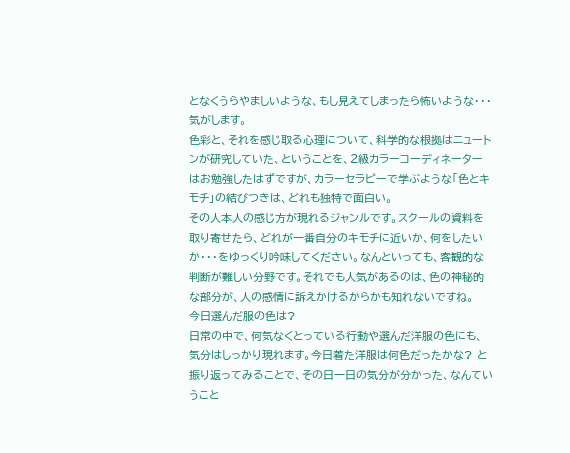となくうらやましいような、もし見えてしまったら怖いような・・・気がします。
色彩と、それを感じ取る心理について、科学的な根拠はニュートンが研究していた、ということを、2級カラーコーディネーターはお勉強したはずですが、カラーセラピーで学ぶような「色とキモチ」の結びつきは、どれも独特で面白い。
その人本人の感じ方が現れるジャンルです。スクールの資料を取り寄せたら、どれが一番自分のキモチに近いか、何をしたいか・・・をゆっくり吟味してください。なんといっても、客観的な判断が難しい分野です。それでも人気があるのは、色の神秘的な部分が、人の感情に訴えかけるからかも知れないですね。
今日選んだ服の色は?
日常の中で、何気なくとっている行動や選んだ洋服の色にも、気分はしっかり現れます。今日着た洋服は何色だったかな? と振り返ってみることで、その日一日の気分が分かった、なんていうこと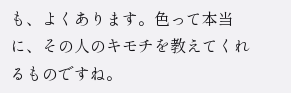も、よくあります。色って本当に、その人のキモチを教えてくれるものですね。